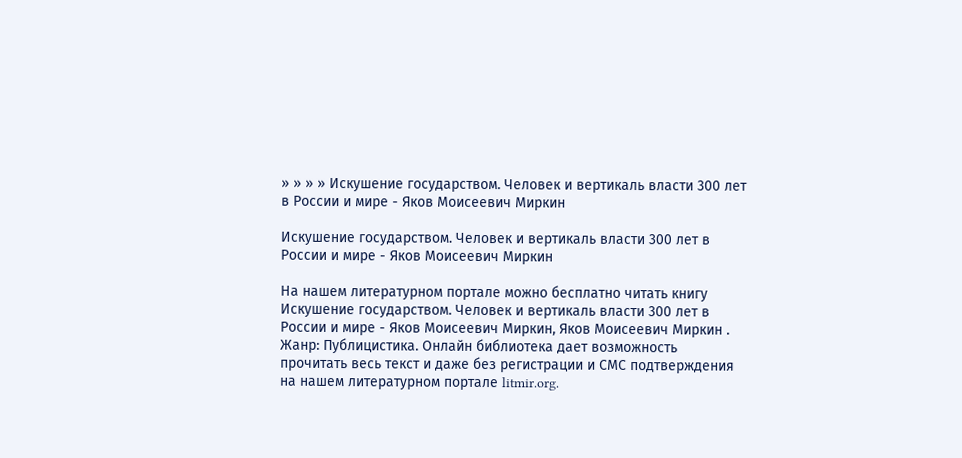» » » » Искушение государством. Человек и вертикаль власти 300 лет в России и мире - Яков Моисеевич Миркин

Искушение государством. Человек и вертикаль власти 300 лет в России и мире - Яков Моисеевич Миркин

На нашем литературном портале можно бесплатно читать книгу Искушение государством. Человек и вертикаль власти 300 лет в России и мире - Яков Моисеевич Миркин, Яков Моисеевич Миркин . Жанр: Публицистика. Онлайн библиотека дает возможность прочитать весь текст и даже без регистрации и СМС подтверждения на нашем литературном портале litmir.org.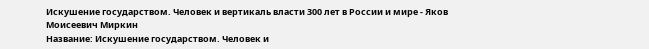Искушение государством. Человек и вертикаль власти 300 лет в России и мире - Яков Моисеевич Миркин
Название: Искушение государством. Человек и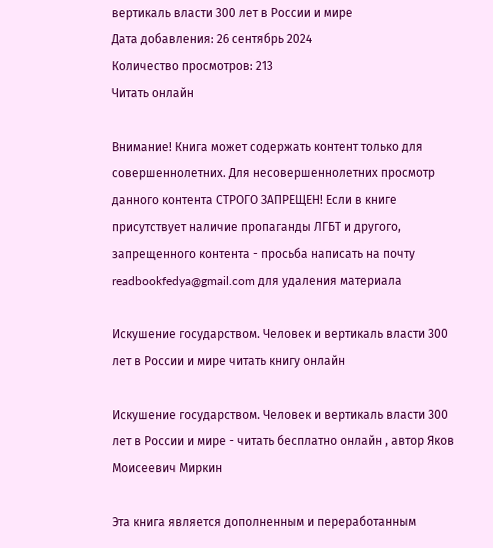вертикаль власти 300 лет в России и мире
Дата добавления: 26 сентябрь 2024
Количество просмотров: 213
Читать онлайн

Внимание! Книга может содержать контент только для совершеннолетних. Для несовершеннолетних просмотр данного контента СТРОГО ЗАПРЕЩЕН! Если в книге присутствует наличие пропаганды ЛГБТ и другого, запрещенного контента - просьба написать на почту readbookfedya@gmail.com для удаления материала

Искушение государством. Человек и вертикаль власти 300 лет в России и мире читать книгу онлайн

Искушение государством. Человек и вертикаль власти 300 лет в России и мире - читать бесплатно онлайн , автор Яков Моисеевич Миркин

Эта книга является дополненным и переработанным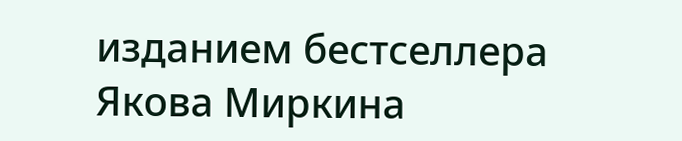изданием бестселлера Якова Миркина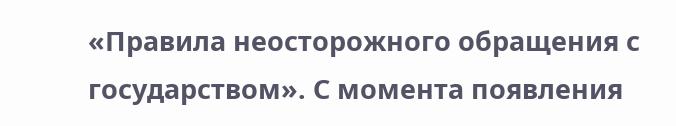«Правила неосторожного обращения с государством». С момента появления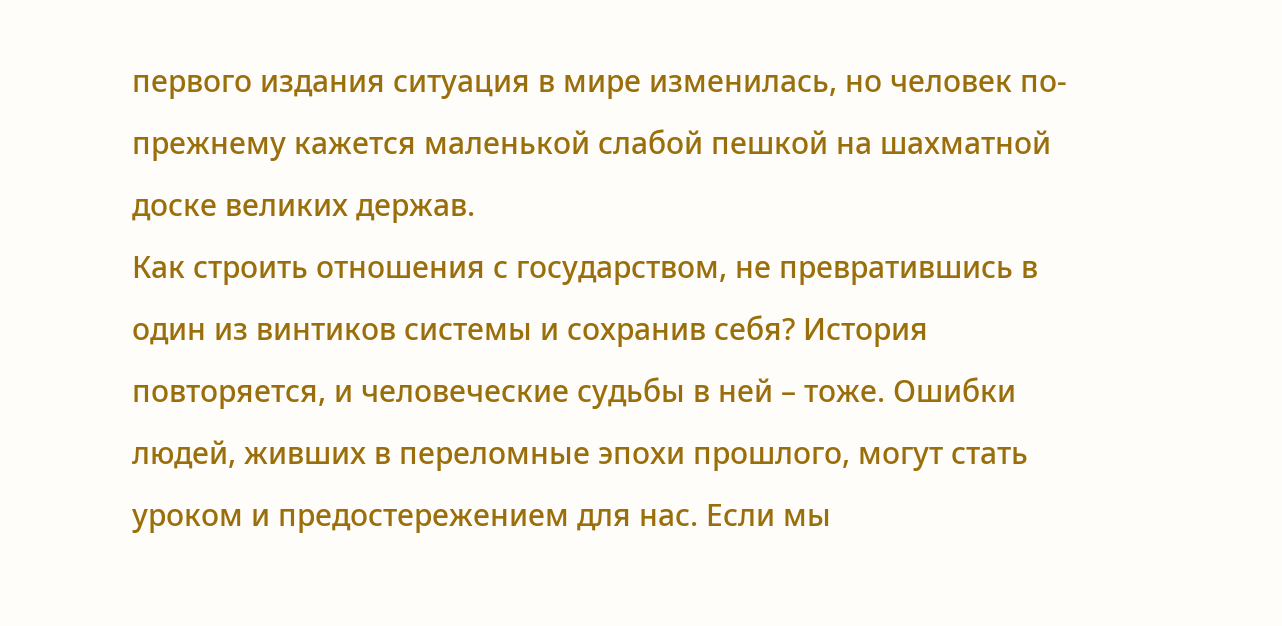первого издания ситуация в мире изменилась, но человек по-прежнему кажется маленькой слабой пешкой на шахматной доске великих держав.
Как строить отношения с государством, не превратившись в один из винтиков системы и сохранив себя? История повторяется, и человеческие судьбы в ней – тоже. Ошибки людей, живших в переломные эпохи прошлого, могут стать уроком и предостережением для нас. Если мы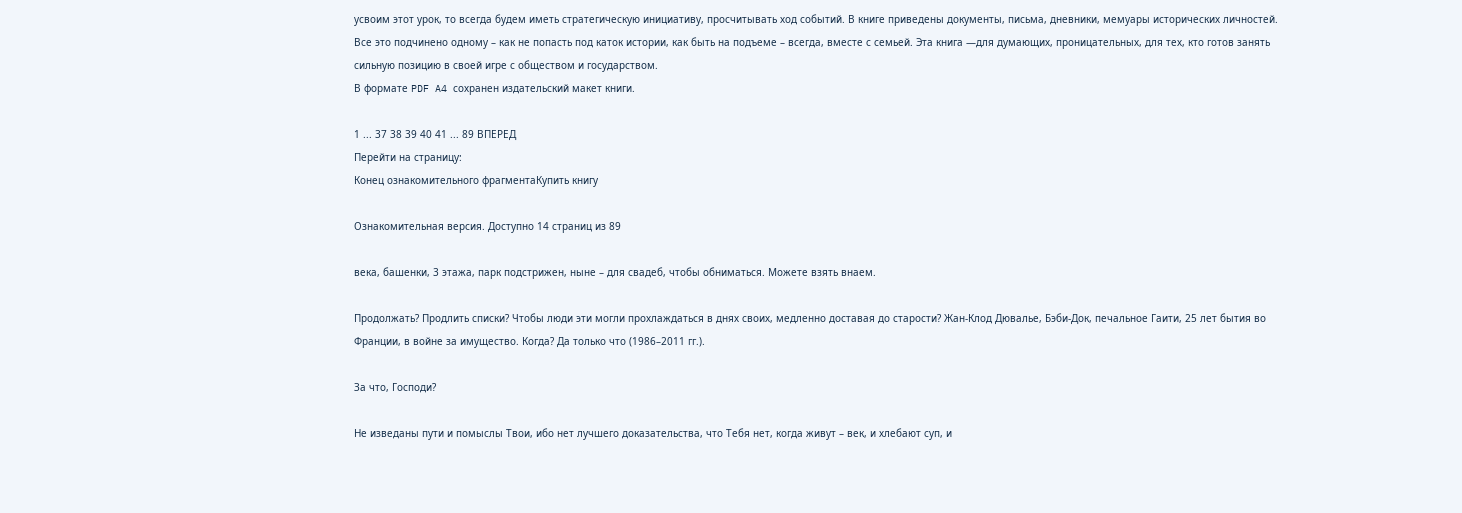усвоим этот урок, то всегда будем иметь стратегическую инициативу, просчитывать ход событий. В книге приведены документы, письма, дневники, мемуары исторических личностей. Все это подчинено одному – как не попасть под каток истории, как быть на подъеме – всегда, вместе с семьей. Эта книга —для думающих, проницательных, для тех, кто готов занять сильную позицию в своей игре с обществом и государством.
В формате PDF A4 сохранен издательский макет книги.

1 ... 37 38 39 40 41 ... 89 ВПЕРЕД
Перейти на страницу:
Конец ознакомительного фрагментаКупить книгу

Ознакомительная версия. Доступно 14 страниц из 89

века, башенки, 3 этажа, парк подстрижен, ныне – для свадеб, чтобы обниматься. Можете взять внаем.

Продолжать? Продлить списки? Чтобы люди эти могли прохлаждаться в днях своих, медленно доставая до старости? Жан-Клод Дювалье, Бэби-Док, печальное Гаити, 25 лет бытия во Франции, в войне за имущество. Когда? Да только что (1986–2011 гг.).

За что, Господи?

Не изведаны пути и помыслы Твои, ибо нет лучшего доказательства, что Тебя нет, когда живут – век, и хлебают суп, и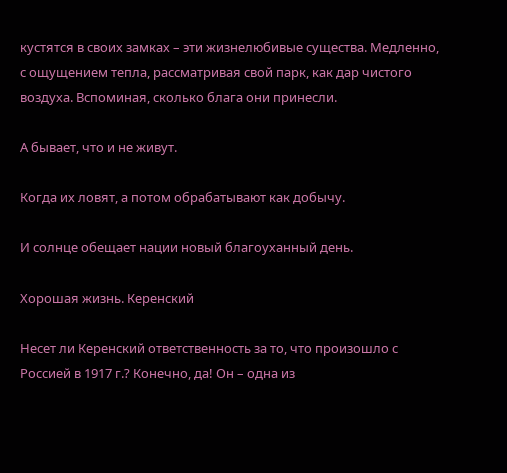кустятся в своих замках – эти жизнелюбивые существа. Медленно, с ощущением тепла, рассматривая свой парк, как дар чистого воздуха. Вспоминая, сколько блага они принесли.

А бывает, что и не живут.

Когда их ловят, а потом обрабатывают как добычу.

И солнце обещает нации новый благоуханный день.

Хорошая жизнь. Керенский

Несет ли Керенский ответственность за то, что произошло с Россией в 1917 г.? Конечно, да! Он – одна из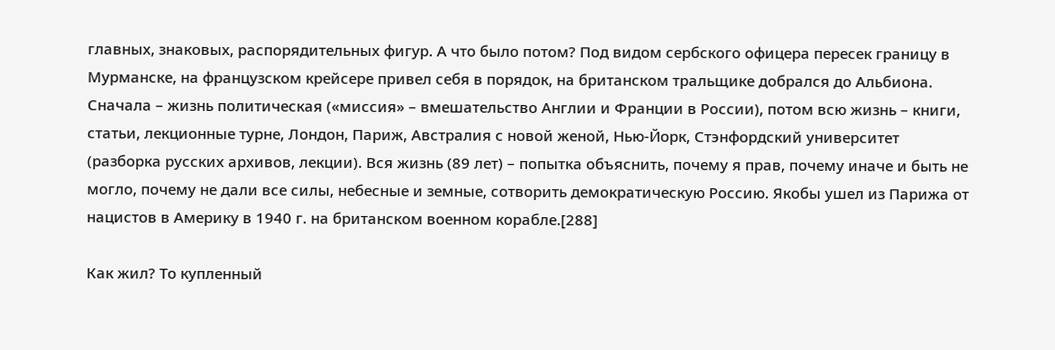главных, знаковых, распорядительных фигур. А что было потом? Под видом сербского офицера пересек границу в Мурманске, на французском крейсере привел себя в порядок, на британском тральщике добрался до Альбиона. Сначала – жизнь политическая («миссия» – вмешательство Англии и Франции в России), потом всю жизнь – книги, статьи, лекционные турне, Лондон, Париж, Австралия с новой женой, Нью-Йорк, Стэнфордский университет (разборка русских архивов, лекции). Вся жизнь (89 лет) – попытка объяснить, почему я прав, почему иначе и быть не могло, почему не дали все силы, небесные и земные, сотворить демократическую Россию. Якобы ушел из Парижа от нацистов в Америку в 1940 г. на британском военном корабле.[288]

Как жил? То купленный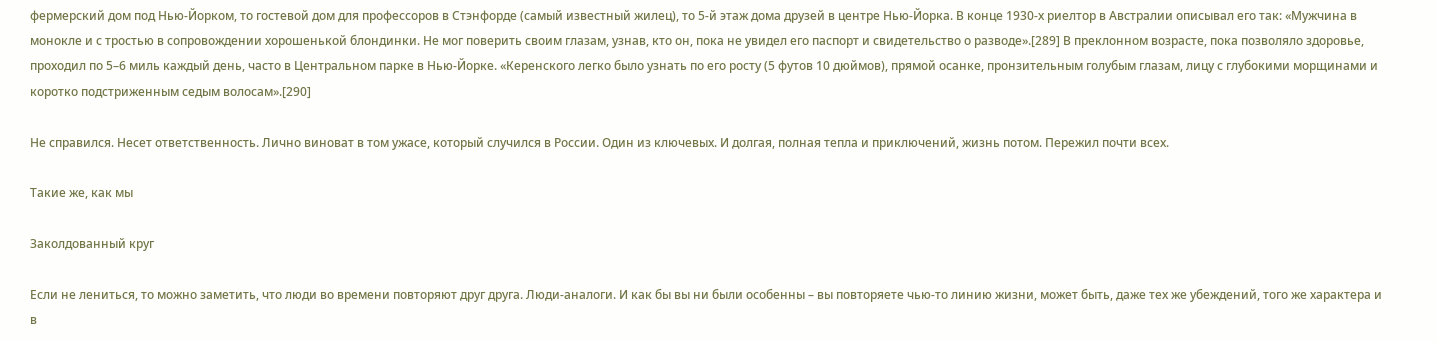фермерский дом под Нью-Йорком, то гостевой дом для профессоров в Стэнфорде (самый известный жилец), то 5-й этаж дома друзей в центре Нью-Йорка. В конце 1930-х риелтор в Австралии описывал его так: «Мужчина в монокле и с тростью в сопровождении хорошенькой блондинки. Не мог поверить своим глазам, узнав, кто он, пока не увидел его паспорт и свидетельство о разводе».[289] В преклонном возрасте, пока позволяло здоровье, проходил по 5–6 миль каждый день, часто в Центральном парке в Нью-Йорке. «Керенского легко было узнать по его росту (5 футов 10 дюймов), прямой осанке, пронзительным голубым глазам, лицу с глубокими морщинами и коротко подстриженным седым волосам».[290]

Не справился. Несет ответственность. Лично виноват в том ужасе, который случился в России. Один из ключевых. И долгая, полная тепла и приключений, жизнь потом. Пережил почти всех.

Такие же, как мы

Заколдованный круг

Если не лениться, то можно заметить, что люди во времени повторяют друг друга. Люди-аналоги. И как бы вы ни были особенны – вы повторяете чью-то линию жизни, может быть, даже тех же убеждений, того же характера и в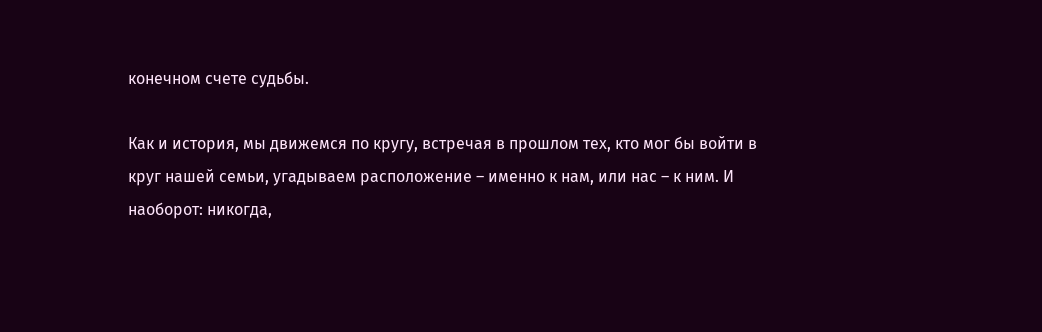конечном счете судьбы.

Как и история, мы движемся по кругу, встречая в прошлом тех, кто мог бы войти в круг нашей семьи, угадываем расположение – именно к нам, или нас – к ним. И наоборот: никогда,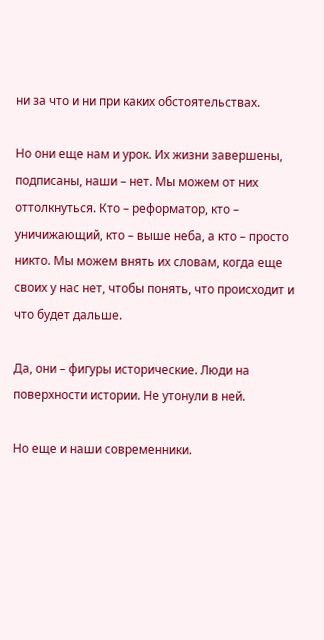ни за что и ни при каких обстоятельствах.

Но они еще нам и урок. Их жизни завершены, подписаны, наши – нет. Мы можем от них оттолкнуться. Кто – реформатор, кто – уничижающий, кто – выше неба, а кто – просто никто. Мы можем внять их словам, когда еще своих у нас нет, чтобы понять, что происходит и что будет дальше.

Да, они – фигуры исторические. Люди на поверхности истории. Не утонули в ней.

Но еще и наши современники.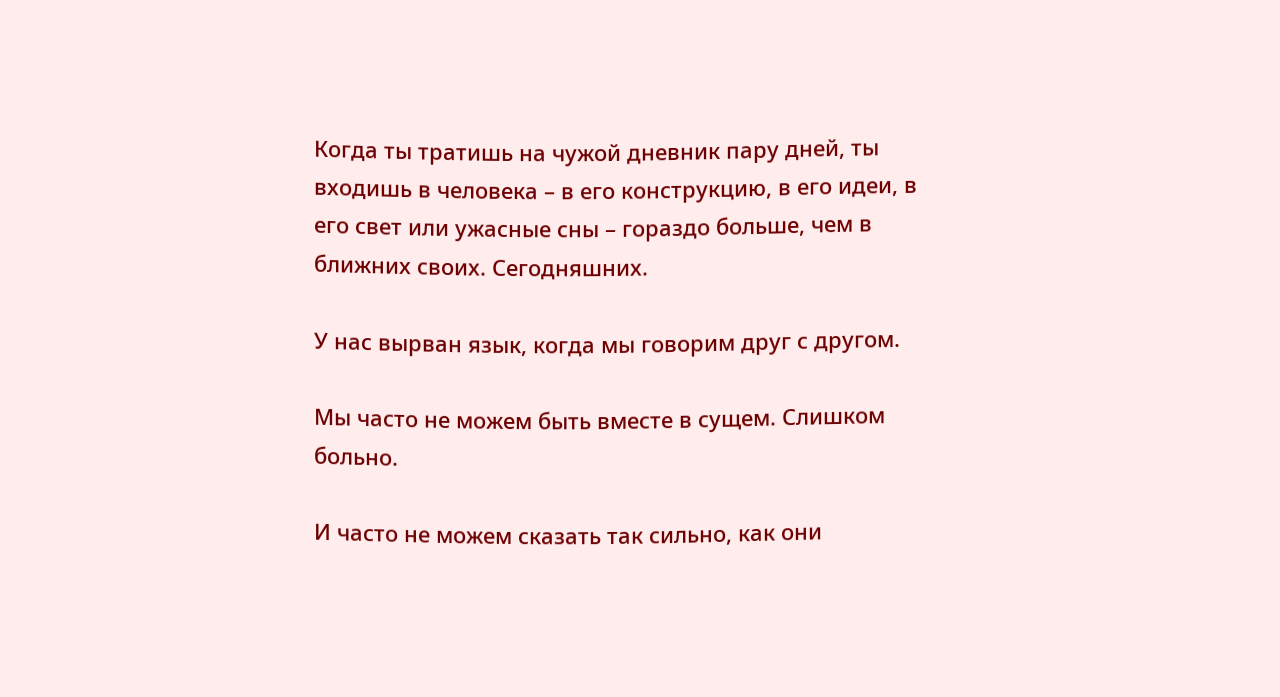Когда ты тратишь на чужой дневник пару дней, ты входишь в человека – в его конструкцию, в его идеи, в его свет или ужасные сны – гораздо больше, чем в ближних своих. Сегодняшних.

У нас вырван язык, когда мы говорим друг с другом.

Мы часто не можем быть вместе в сущем. Слишком больно.

И часто не можем сказать так сильно, как они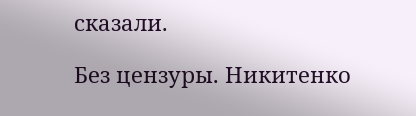сказали.

Без цензуры. Никитенко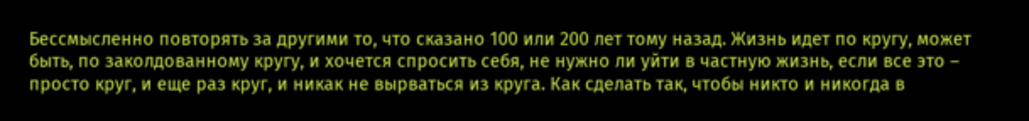Бессмысленно повторять за другими то, что сказано 100 или 200 лет тому назад. Жизнь идет по кругу, может быть, по заколдованному кругу, и хочется спросить себя, не нужно ли уйти в частную жизнь, если все это – просто круг, и еще раз круг, и никак не вырваться из круга. Как сделать так, чтобы никто и никогда в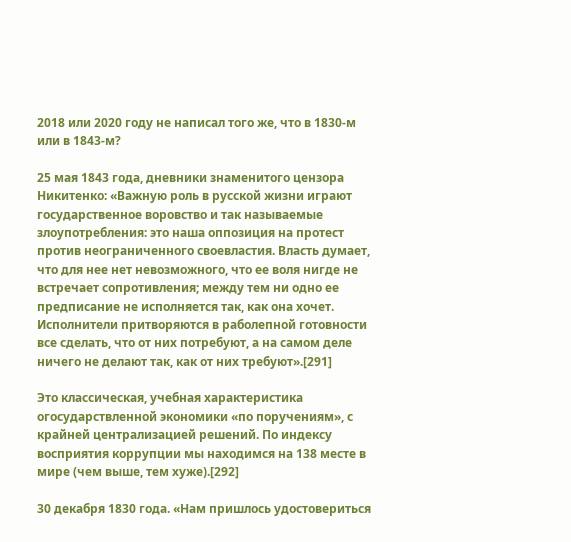2018 или 2020 году не написал того же, что в 1830-м или в 1843-м?

25 мая 1843 года, дневники знаменитого цензора Никитенко: «Важную роль в русской жизни играют государственное воровство и так называемые злоупотребления: это наша оппозиция на протест против неограниченного своевластия. Власть думает, что для нее нет невозможного, что ее воля нигде не встречает сопротивления; между тем ни одно ее предписание не исполняется так, как она хочет. Исполнители притворяются в раболепной готовности все сделать, что от них потребуют, а на самом деле ничего не делают так, как от них требуют».[291]

Это классическая, учебная характеристика огосударствленной экономики «по поручениям», с крайней централизацией решений. По индексу восприятия коррупции мы находимся на 138 месте в мире (чем выше, тем хуже).[292]

30 декабря 1830 года. «Нам пришлось удостовериться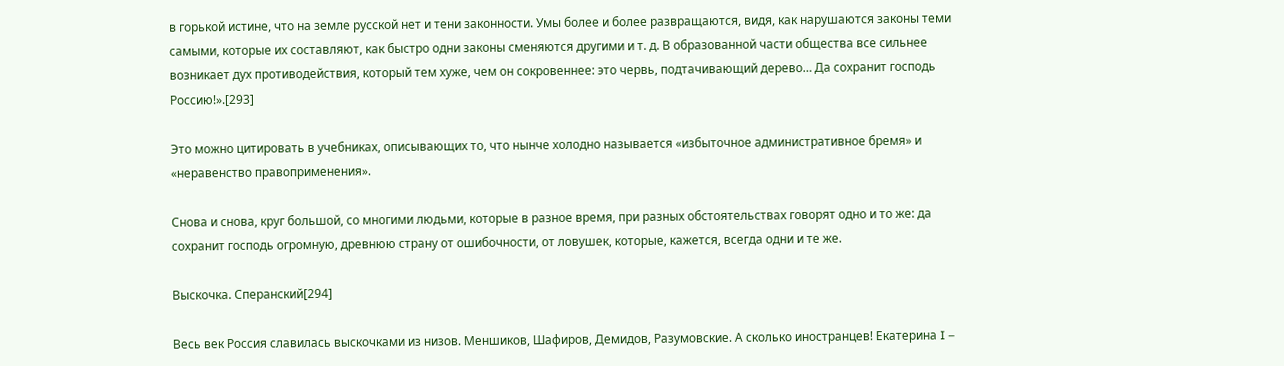в горькой истине, что на земле русской нет и тени законности. Умы более и более развращаются, видя, как нарушаются законы теми самыми, которые их составляют, как быстро одни законы сменяются другими и т. д. В образованной части общества все сильнее возникает дух противодействия, который тем хуже, чем он сокровеннее: это червь, подтачивающий дерево… Да сохранит господь Россию!».[293]

Это можно цитировать в учебниках, описывающих то, что нынче холодно называется «избыточное административное бремя» и «неравенство правоприменения».

Снова и снова, круг большой, со многими людьми, которые в разное время, при разных обстоятельствах говорят одно и то же: да сохранит господь огромную, древнюю страну от ошибочности, от ловушек, которые, кажется, всегда одни и те же.

Выскочка. Сперанский[294]

Весь век Россия славилась выскочками из низов. Меншиков, Шафиров, Демидов, Разумовские. А сколько иностранцев! Екатерина I –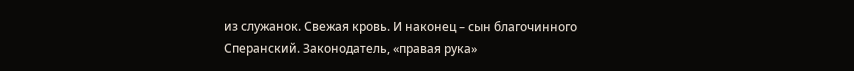из служанок. Свежая кровь. И наконец – сын благочинного Сперанский. Законодатель, «правая рука»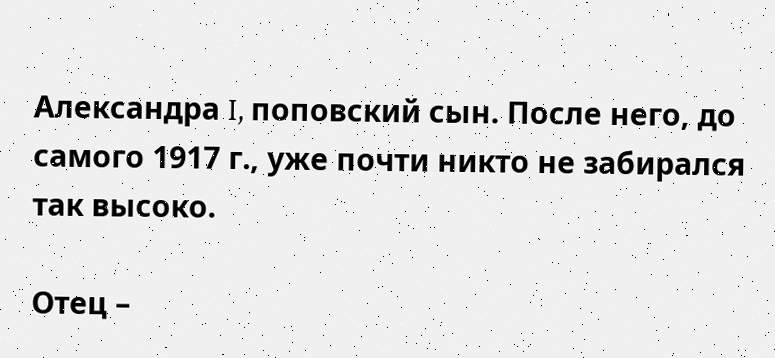Александра I, поповский сын. После него, до самого 1917 г., уже почти никто не забирался так высоко.

Отец –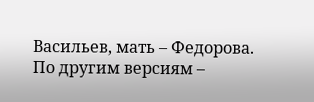Васильев, мать – Федорова. По другим версиям –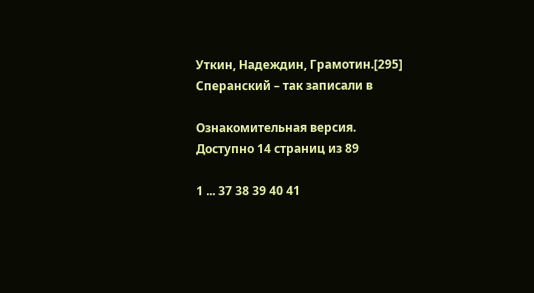Уткин, Надеждин, Грамотин.[295] Сперанский – так записали в

Ознакомительная версия. Доступно 14 страниц из 89

1 ... 37 38 39 40 41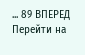... 89 ВПЕРЕД
Перейти на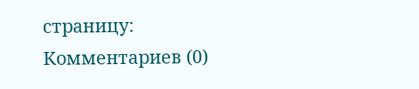страницу:
Комментариев (0)